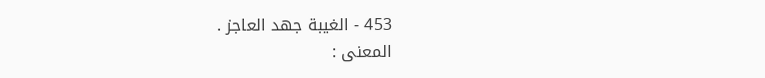453 - الغيبة جهد العاجز .
المعنى :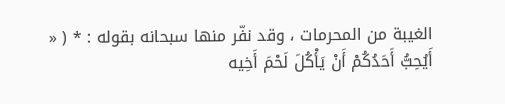الغيبة من المحرمات ، وقد نفّر منها سبحانه بقوله : * ( « أَيُحِبُّ أَحَدُكُمْ أَنْ يَأْكُلَ لَحْمَ أَخِيه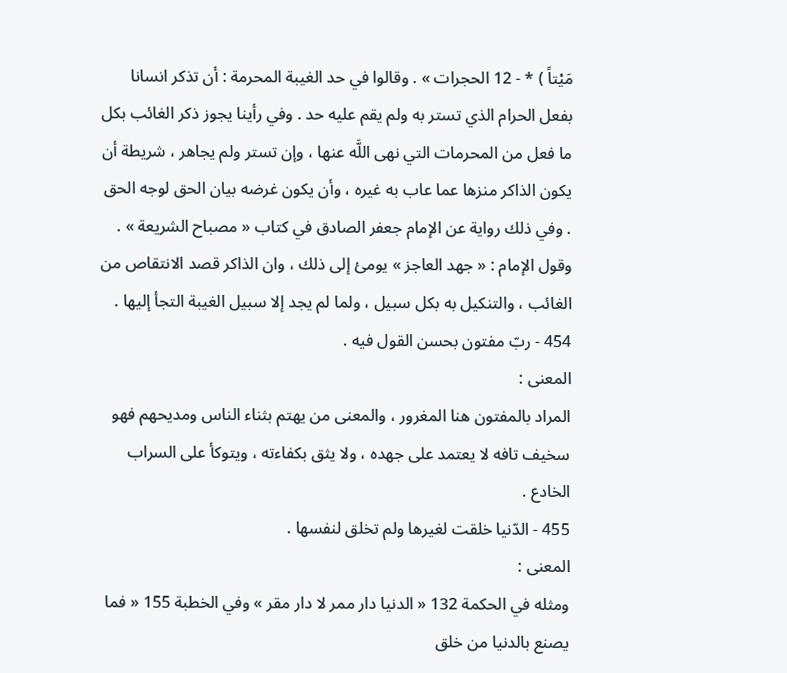مَيْتاً ) * - 12 الحجرات » . وقالوا في حد الغيبة المحرمة : أن تذكر انسانا بفعل الحرام الذي تستر به ولم يقم عليه حد . وفي رأينا يجوز ذكر الغائب بكل ما فعل من المحرمات التي نهى اللَّه عنها ، وإن تستر ولم يجاهر ، شريطة أن يكون الذاكر منزها عما عاب به غيره ، وأن يكون غرضه بيان الحق لوجه الحق . وفي ذلك رواية عن الإمام جعفر الصادق في كتاب « مصباح الشريعة » .
وقول الإمام : « جهد العاجز » يومئ إلى ذلك ، وان الذاكر قصد الانتقاص من الغائب ، والتنكيل به بكل سبيل ، ولما لم يجد إلا سبيل الغيبة التجأ إليها .
454 - ربّ مفتون بحسن القول فيه .
المعنى :
المراد بالمفتون هنا المغرور ، والمعنى من يهتم بثناء الناس ومديحهم فهو سخيف تافه لا يعتمد على جهده ، ولا يثق بكفاءته ، ويتوكأ على السراب الخادع .
455 - الدّنيا خلقت لغيرها ولم تخلق لنفسها .
المعنى :
ومثله في الحكمة 132 « الدنيا دار ممر لا دار مقر » وفي الخطبة 155 « فما يصنع بالدنيا من خلق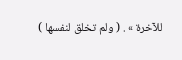للآخرة » . ( ولم تخلق لنفسها )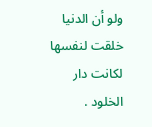ولو أن الدنيا خلقت لنفسها لكانت دار الخلود .